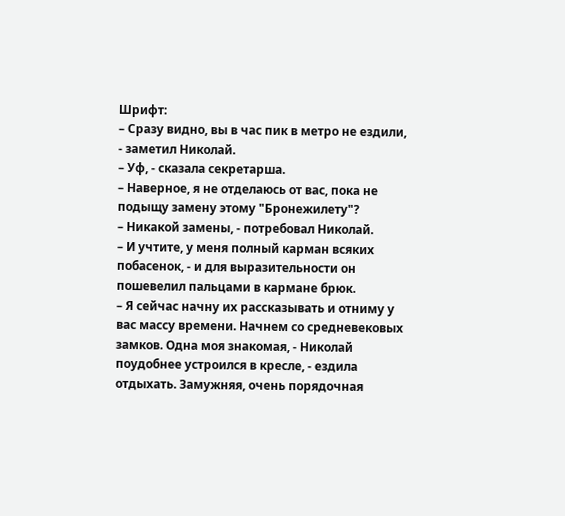Шрифт:
– Сразу видно, вы в час пик в метро не ездили, - заметил Николай.
– Уф, - сказала секретарша.
– Наверное, я не отделаюсь от вас, пока не подыщу замену этому "Бронежилету"?
– Никакой замены, - потребовал Николай.
– И учтите, у меня полный карман всяких побасенок, - и для выразительности он пошевелил пальцами в кармане брюк.
– Я сейчас начну их рассказывать и отниму у вас массу времени. Начнем со средневековых замков. Одна моя знакомая, - Николай поудобнее устроился в кресле, - ездила отдыхать. Замужняя, очень порядочная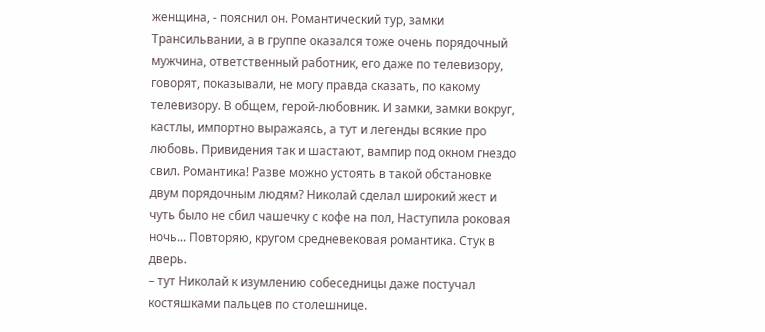женщина, - пояснил он. Романтический тур, замки Трансильвании, а в группе оказался тоже очень порядочный мужчина, ответственный работник, его даже по телевизору, говорят, показывали, не могу правда сказать, по какому телевизору. В общем, герой-любовник. И замки, замки вокруг, кастлы, импортно выражаясь, а тут и легенды всякие про любовь. Привидения так и шастают, вампир под окном гнездо свил. Романтика! Разве можно устоять в такой обстановке двум порядочным людям? Николай сделал широкий жест и чуть было не сбил чашечку с кофе на пол, Наступила роковая ночь... Повторяю, кругом средневековая романтика. Стук в дверь.
– тут Николай к изумлению собеседницы даже постучал костяшками пальцев по столешнице.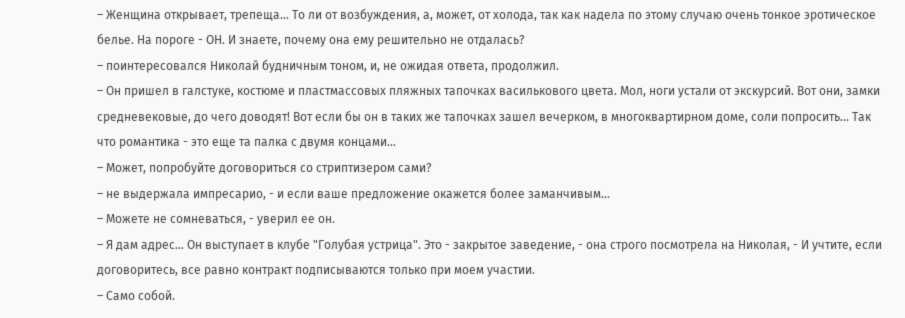– Женщина открывает, трепеща... То ли от возбуждения, а, может, от холода, так как надела по этому случаю очень тонкое эротическое белье. На пороге - ОН. И знаете, почему она ему решительно не отдалась?
– поинтересовался Николай будничным тоном, и, не ожидая ответа, продолжил.
– Он пришел в галстуке, костюме и пластмассовых пляжных тапочках василькового цвета. Мол, ноги устали от экскурсий. Вот они, замки средневековые, до чего доводят! Вот если бы он в таких же тапочках зашел вечерком, в многоквартирном доме, соли попросить... Так что романтика - это еще та палка с двумя концами...
– Может, попробуйте договориться со стриптизером сами?
– не выдержала импресарио, - и если ваше предложение окажется более заманчивым...
– Можете не сомневаться, - уверил ее он.
– Я дам адрес... Он выступает в клубе "Голубая устрица". Это - закрытое заведение, - она строго посмотрела на Николая, - И учтите, если договоритесь, все равно контракт подписываются только при моем участии.
– Само собой.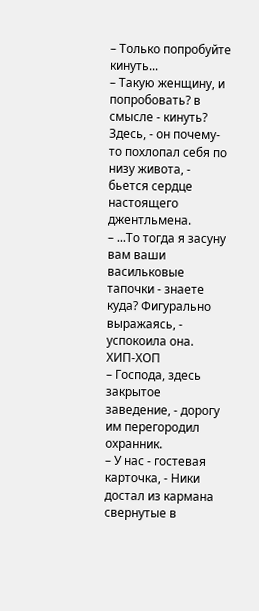– Только попробуйте кинуть...
– Такую женщину, и попробовать? в смысле - кинуть? Здесь, - он почему-то похлопал себя по низу живота, - бьется сердце настоящего джентльмена.
– ...То тогда я засуну вам ваши васильковые тапочки - знаете куда? Фигурально выражаясь, - успокоила она.
ХИП-ХОП
– Господа, здесь закрытое заведение, - дорогу им перегородил охранник.
– У нас - гостевая карточка, - Ники достал из кармана свернутые в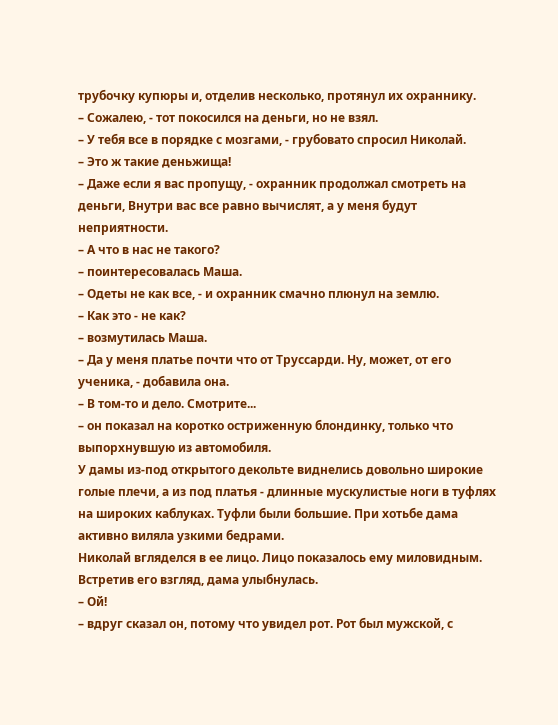трубочку купюры и, отделив несколько, протянул их охраннику.
– Сожалею, - тот покосился на деньги, но не взял.
– У тебя все в порядке с мозгами, - грубовато спросил Николай.
– Это ж такие деньжища!
– Даже если я вас пропущу, - охранник продолжал смотреть на деньги, Внутри вас все равно вычислят, а у меня будут неприятности.
– А что в нас не такого?
– поинтересовалась Маша.
– Одеты не как все, - и охранник смачно плюнул на землю.
– Как это - не как?
– возмутилась Маша.
– Да у меня платье почти что от Труссарди. Ну, может, от его ученика, - добавила она.
– В том-то и дело. Смотрите...
– он показал на коротко остриженную блондинку, только что выпорхнувшую из автомобиля.
У дамы из-под открытого декольте виднелись довольно широкие голые плечи, а из под платья - длинные мускулистые ноги в туфлях на широких каблуках. Туфли были большие. При хотьбе дама активно виляла узкими бедрами.
Николай вгляделся в ее лицо. Лицо показалось ему миловидным. Встретив его взгляд, дама улыбнулась.
– Ой!
– вдруг сказал он, потому что увидел рот. Рот был мужской, с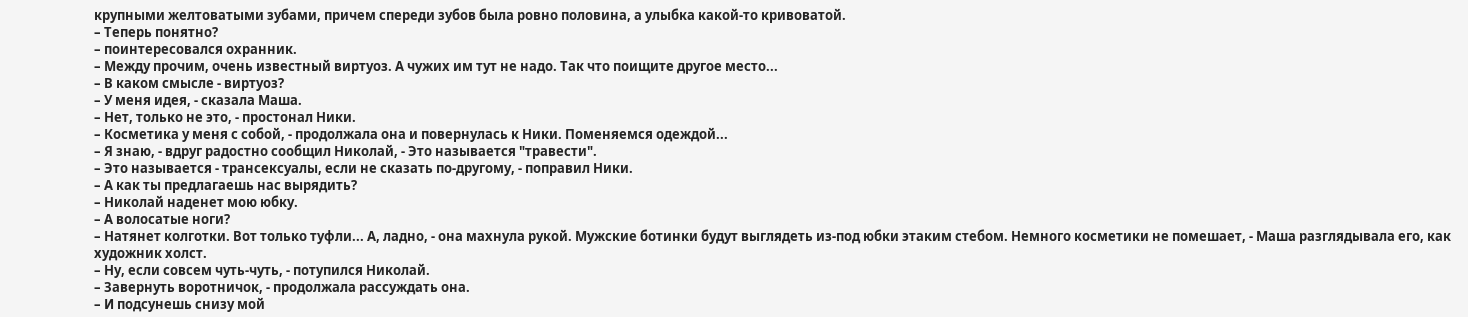крупными желтоватыми зубами, причем спереди зубов была ровно половина, а улыбка какой-то кривоватой.
– Теперь понятно?
– поинтересовался охранник.
– Между прочим, очень известный виртуоз. А чужих им тут не надо. Так что поищите другое место...
– В каком смысле - виртуоз?
– У меня идея, - сказала Маша.
– Нет, только не это, - простонал Ники.
– Косметика у меня с собой, - продолжала она и повернулась к Ники. Поменяемся одеждой...
– Я знаю, - вдруг радостно сообщил Николай, - Это называется "травести".
– Это называется - трансексуалы, если не сказать по-другому, - поправил Ники.
– А как ты предлагаешь нас вырядить?
– Николай наденет мою юбку.
– А волосатые ноги?
– Натянет колготки. Вот только туфли... А, ладно, - она махнула рукой. Мужские ботинки будут выглядеть из-под юбки этаким стебом. Немного косметики не помешает, - Маша разглядывала его, как художник холст.
– Ну, если совсем чуть-чуть, - потупился Николай.
– Завернуть воротничок, - продолжала рассуждать она.
– И подсунешь снизу мой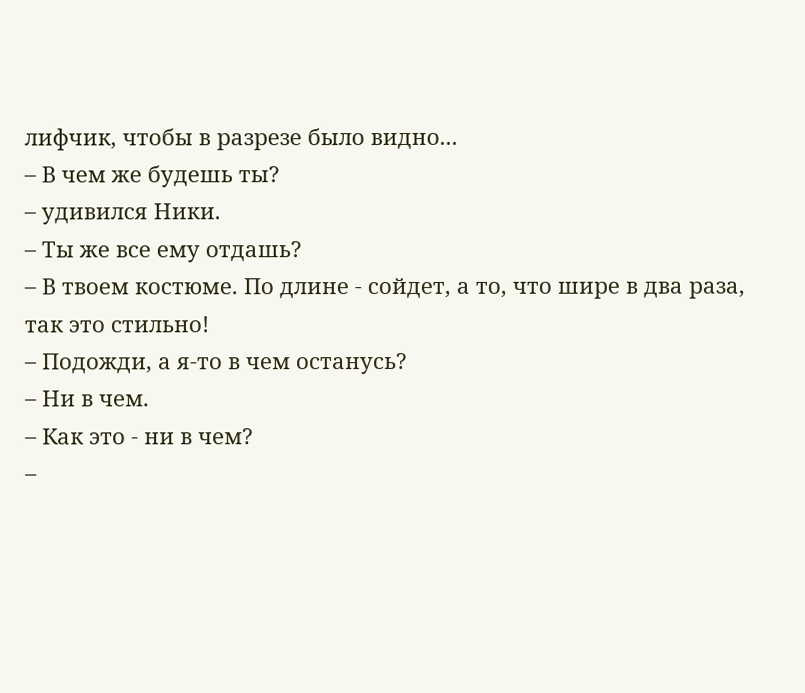лифчик, чтобы в разрезе было видно...
– В чем же будешь ты?
– удивился Ники.
– Ты же все ему отдашь?
– В твоем костюме. По длине - сойдет, а то, что шире в два раза, так это стильно!
– Подожди, а я-то в чем останусь?
– Ни в чем.
– Как это - ни в чем?
–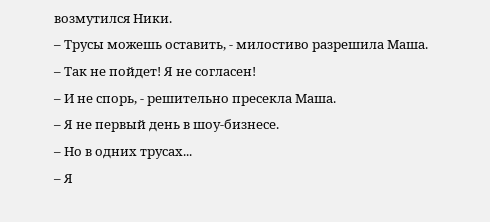возмутился Ники.
– Трусы можешь оставить, - милостиво разрешила Маша.
– Так не пойдет! Я не согласен!
– И не спорь, - решительно пресекла Маша.
– Я не первый день в шоу-бизнесе.
– Но в одних трусах...
– Я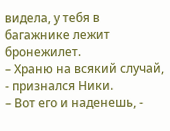видела, у тебя в багажнике лежит бронежилет.
– Храню на всякий случай, - признался Ники.
– Вот его и наденешь, -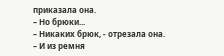приказала она.
– Но брюки...
– Никаких брюк, - отрезала она.
– И из ремня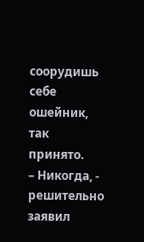соорудишь себе ошейник, так принято.
– Никогда, - решительно заявил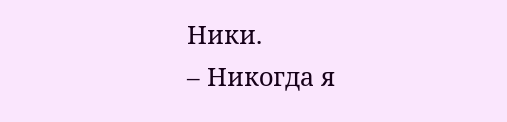Ники.
– Никогда я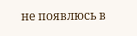не появлюсь в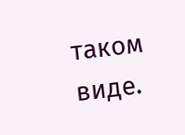таком виде.